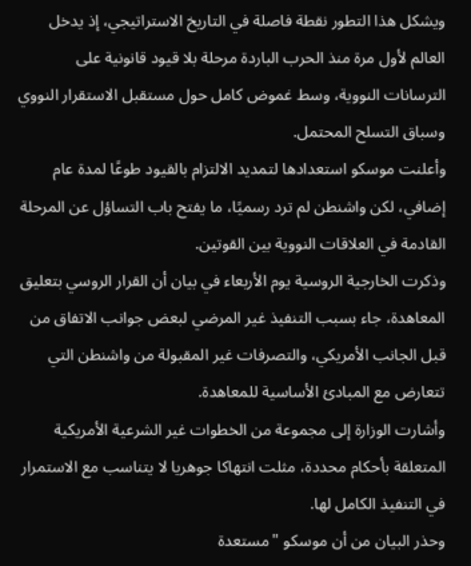ويشكل هذا التطور نقطة فاصلة في التاريخ الاستراتيجي، إذ يدخل العالم لأول مرة منذ الحرب الباردة مرحلة بلا قيود قانونية على الترسانات النووية، وسط غموض كامل حول مستقبل الاستقرار النووي وسباق التسلح المحتمل.
وأعلنت موسكو استعدادها لتمديد الالتزام بالقيود طوعًا لمدة عام إضافي، لكن واشنطن لم ترد رسميًا، ما يفتح باب التساؤل عن المرحلة القادمة في العلاقات النووية بين القوتين.
وذكرت الخارجية الروسية يوم الأربعاء في بيان أن القرار الروسي بتعليق المعاهدة، جاء بسبب التنفيذ غير المرضي لبعض جوانب الاتفاق من قبل الجانب الأمريكي، والتصرفات غير المقبولة من واشنطن التي تتعارض مع المبادئ الأساسية للمعاهدة.
وأشارت الوزارة إلى مجموعة من الخطوات غير الشرعية الأمريكية المتعلقة بأحكام محددة، مثلت انتهاكا جوهريا لا يتناسب مع الاستمرار في التنفيذ الكامل لها.
وحذر البيان من أن موسكو "مستعدة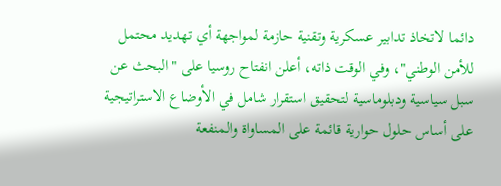دائما لاتخاذ تدابير عسكرية وتقنية حازمة لمواجهة أي تهديد محتمل للأمن الوطني"، وفي الوقت ذاته، أعلن انفتاح روسيا على "البحث عن سبل سياسية ودبلوماسية لتحقيق استقرار شامل في الأوضاع الاستراتيجية على أساس حلول حوارية قائمة على المساواة والمنفعة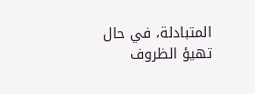المتبادلة، في حال تهيؤ الظروف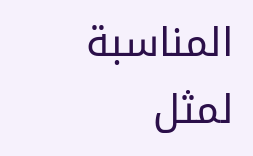المناسبة لمثل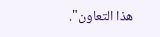هذا التعاون".